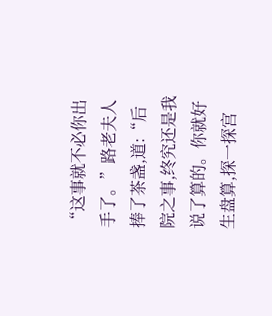“这事就不必你出手了。”路老夫人捧了茶盏,道:“后院之事,终究还是我说了算的。你就好生盘算,探一探宫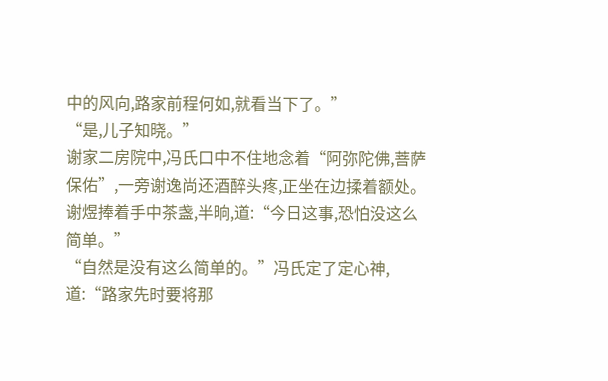中的风向,路家前程何如,就看当下了。”
“是,儿子知晓。”
谢家二房院中,冯氏口中不住地念着“阿弥陀佛,菩萨保佑”,一旁谢逸尚还酒醉头疼,正坐在边揉着额处。
谢煜捧着手中茶盏,半晌,道:“今日这事,恐怕没这么简单。”
“自然是没有这么简单的。”冯氏定了定心神,道:“路家先时要将那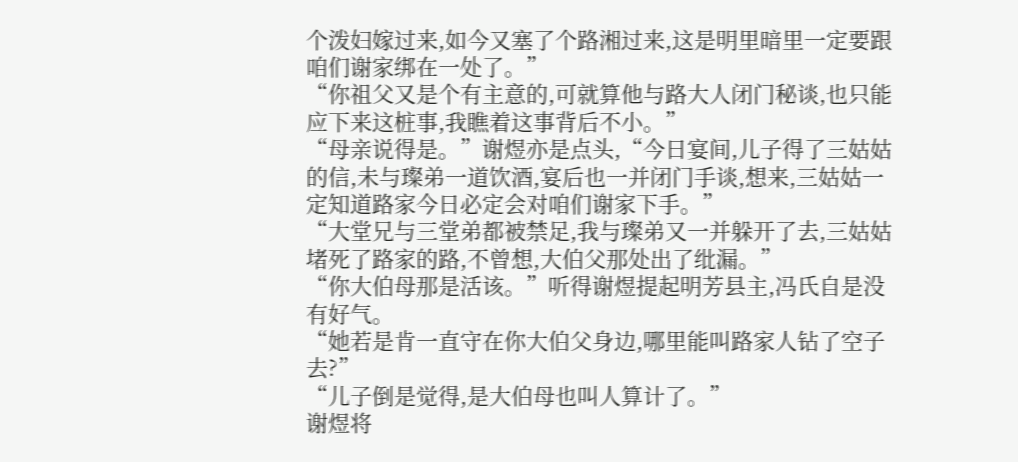个泼妇嫁过来,如今又塞了个路湘过来,这是明里暗里一定要跟咱们谢家绑在一处了。”
“你祖父又是个有主意的,可就算他与路大人闭门秘谈,也只能应下来这桩事,我瞧着这事背后不小。”
“母亲说得是。”谢煜亦是点头,“今日宴间,儿子得了三姑姑的信,未与璨弟一道饮酒,宴后也一并闭门手谈,想来,三姑姑一定知道路家今日必定会对咱们谢家下手。”
“大堂兄与三堂弟都被禁足,我与璨弟又一并躲开了去,三姑姑堵死了路家的路,不曾想,大伯父那处出了纰漏。”
“你大伯母那是活该。”听得谢煜提起明芳县主,冯氏自是没有好气。
“她若是肯一直守在你大伯父身边,哪里能叫路家人钻了空子去?”
“儿子倒是觉得,是大伯母也叫人算计了。”
谢煜将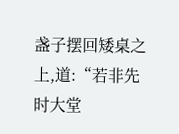盏子摆回矮桌之上,道:“若非先时大堂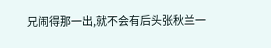兄闹得那一出,就不会有后头张秋兰一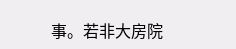事。若非大房院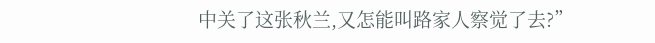中关了这张秋兰,又怎能叫路家人察觉了去?”